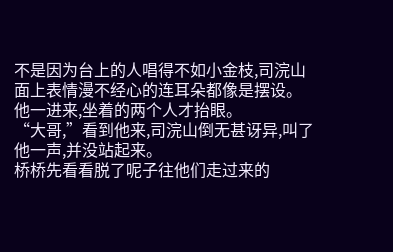不是因为台上的人唱得不如小金枝,司浣山面上表情漫不经心的连耳朵都像是摆设。
他一进来,坐着的两个人才抬眼。
“大哥,”看到他来,司浣山倒无甚讶异,叫了他一声,并没站起来。
桥桥先看看脱了呢子往他们走过来的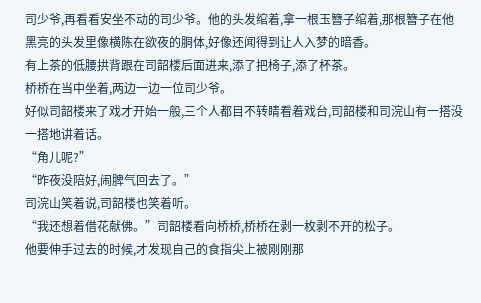司少爷,再看看安坐不动的司少爷。他的头发绾着,拿一根玉簪子绾着,那根簪子在他黑亮的头发里像横陈在欲夜的胴体,好像还闻得到让人入梦的暗香。
有上茶的低腰拱背跟在司韶楼后面进来,添了把椅子,添了杯茶。
桥桥在当中坐着,两边一边一位司少爷。
好似司韶楼来了戏才开始一般,三个人都目不转睛看着戏台,司韶楼和司浣山有一搭没一搭地讲着话。
“角儿呢?”
“昨夜没陪好,闹脾气回去了。”
司浣山笑着说,司韶楼也笑着听。
“我还想着借花献佛。”司韶楼看向桥桥,桥桥在剥一枚剥不开的松子。
他要伸手过去的时候,才发现自己的食指尖上被刚刚那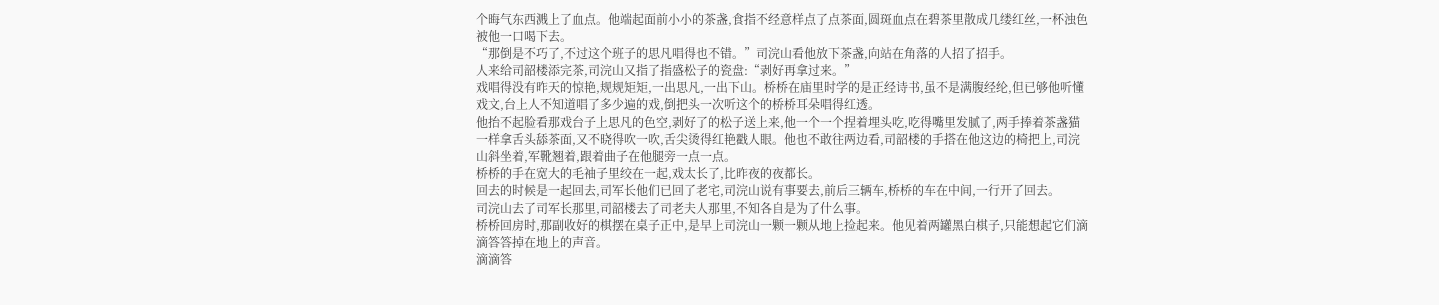个晦气东西溅上了血点。他端起面前小小的茶盏,食指不经意样点了点茶面,圆斑血点在碧茶里散成几缕红丝,一杯浊色被他一口喝下去。
“那倒是不巧了,不过这个班子的思凡唱得也不错。”司浣山看他放下茶盏,向站在角落的人招了招手。
人来给司韶楼添完茶,司浣山又指了指盛松子的瓷盘:“剥好再拿过来。”
戏唱得没有昨天的惊艳,规规矩矩,一出思凡,一出下山。桥桥在庙里时学的是正经诗书,虽不是满腹经纶,但已够他听懂戏文,台上人不知道唱了多少遍的戏,倒把头一次听这个的桥桥耳朵唱得红透。
他抬不起脸看那戏台子上思凡的色空,剥好了的松子送上来,他一个一个捏着埋头吃,吃得嘴里发腻了,两手捧着茶盏猫一样拿舌头舔茶面,又不晓得吹一吹,舌尖烫得红艳戳人眼。他也不敢往两边看,司韶楼的手搭在他这边的椅把上,司浣山斜坐着,军靴翘着,跟着曲子在他腿旁一点一点。
桥桥的手在宽大的毛袖子里绞在一起,戏太长了,比昨夜的夜都长。
回去的时候是一起回去,司军长他们已回了老宅,司浣山说有事要去,前后三辆车,桥桥的车在中间,一行开了回去。
司浣山去了司军长那里,司韶楼去了司老夫人那里,不知各自是为了什么事。
桥桥回房时,那副收好的棋摆在桌子正中,是早上司浣山一颗一颗从地上捡起来。他见着两罐黑白棋子,只能想起它们滴滴答答掉在地上的声音。
滴滴答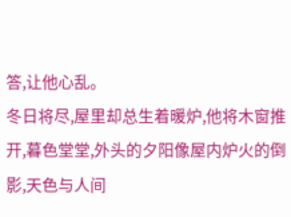答,让他心乱。
冬日将尽,屋里却总生着暖炉,他将木窗推开,暮色堂堂,外头的夕阳像屋内炉火的倒影,天色与人间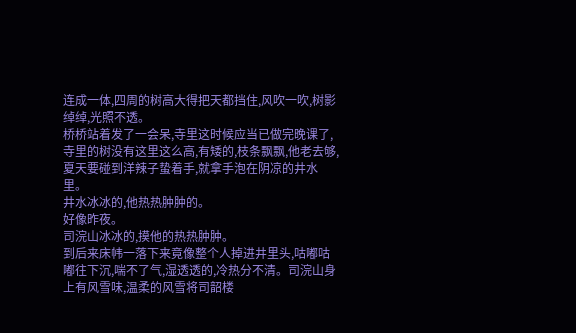连成一体,四周的树高大得把天都挡住,风吹一吹,树影绰绰,光照不透。
桥桥站着发了一会呆,寺里这时候应当已做完晚课了,寺里的树没有这里这么高,有矮的,枝条飘飘,他老去够,夏天要碰到洋辣子蛰着手,就拿手泡在阴凉的井水里。
井水冰冰的,他热热肿肿的。
好像昨夜。
司浣山冰冰的,摸他的热热肿肿。
到后来床帏一落下来竟像整个人掉进井里头,咕嘟咕嘟往下沉,喘不了气,湿透透的,冷热分不清。司浣山身上有风雪味,温柔的风雪将司韶楼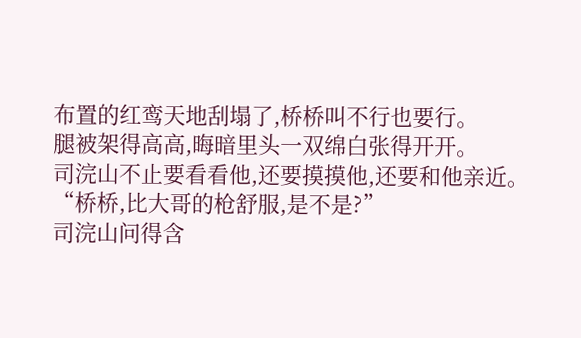布置的红鸾天地刮塌了,桥桥叫不行也要行。
腿被架得高高,晦暗里头一双绵白张得开开。
司浣山不止要看看他,还要摸摸他,还要和他亲近。
“桥桥,比大哥的枪舒服,是不是?”
司浣山问得含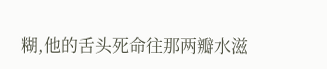糊,他的舌头死命往那两瓣水滋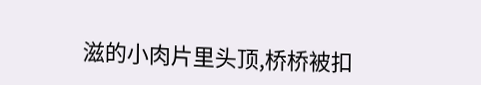滋的小肉片里头顶,桥桥被扣